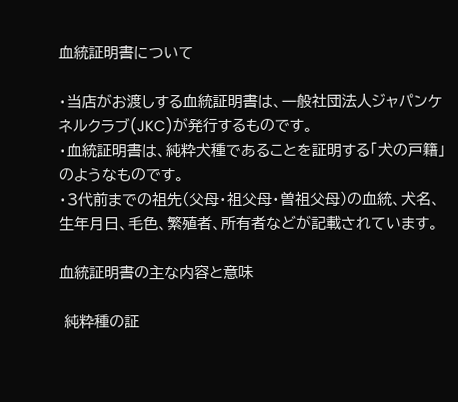血統証明書について

・当店がお渡しする血統証明書は、一般社団法人ジャパンケネルクラブ(JKC)が発行するものです。
・血統証明書は、純粋犬種であることを証明する「犬の戸籍」のようなものです。
・3代前までの祖先(父母・祖父母・曽祖父母)の血統、犬名、生年月日、毛色、繁殖者、所有者などが記載されています。

血統証明書の主な内容と意味

 純粋種の証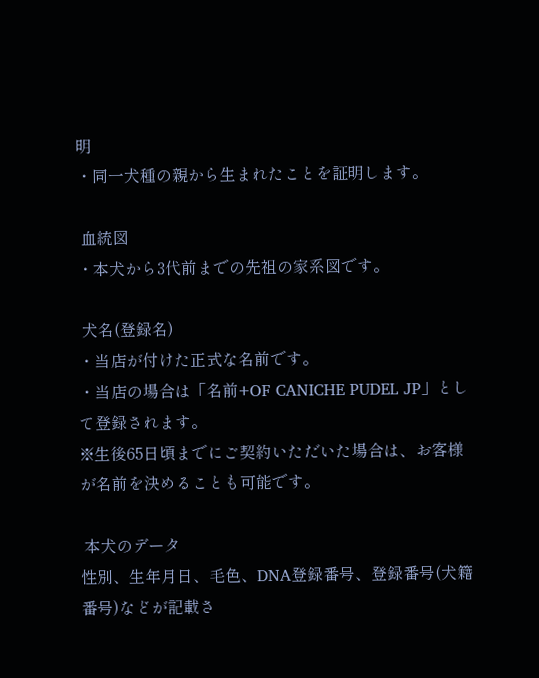明
・同一犬種の親から生まれたことを証明します。

 血統図
・本犬から3代前までの先祖の家系図です。

 犬名(登録名)
・当店が付けた正式な名前です。
・当店の場合は「名前+OF CANICHE PUDEL JP」として登録されます。
※生後65日頃までにご契約いただいた場合は、お客様が名前を決めることも可能です。

 本犬のデータ
性別、生年月日、毛色、DNA登録番号、登録番号(犬籍番号)などが記載さ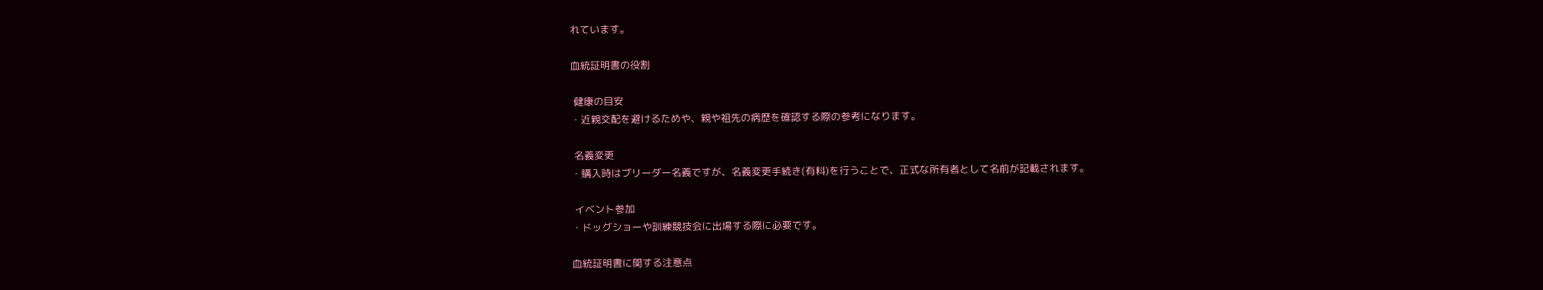れています。

血統証明書の役割

 健康の目安
・近親交配を避けるためや、親や祖先の病歴を確認する際の参考になります。

 名義変更
・購入時はブリーダー名義ですが、名義変更手続き(有料)を行うことで、正式な所有者として名前が記載されます。

 イベント参加
・ドッグショーや訓練競技会に出場する際に必要です。

血統証明書に関する注意点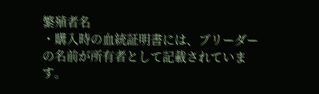繁殖者名
・購入時の血統証明書には、ブリーダーの名前が所有者として記載されています。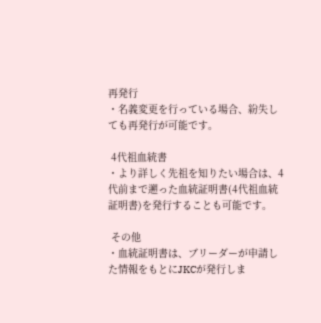再発行
・名義変更を行っている場合、紛失しても再発行が可能です。

 4代祖血統書
・より詳しく先祖を知りたい場合は、4代前まで遡った血統証明書(4代祖血統証明書)を発行することも可能です。

 その他
・血統証明書は、ブリーダーが申請した情報をもとにJKCが発行しま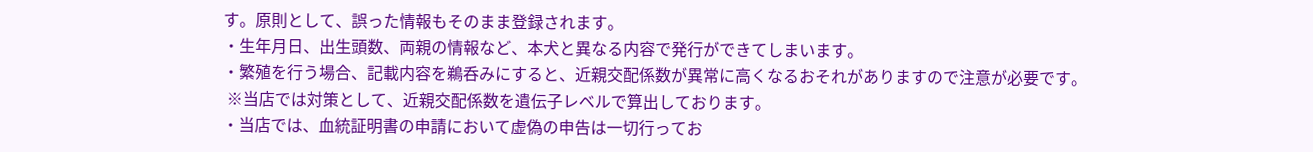す。原則として、誤った情報もそのまま登録されます。
・生年月日、出生頭数、両親の情報など、本犬と異なる内容で発行ができてしまいます。
・繁殖を行う場合、記載内容を鵜呑みにすると、近親交配係数が異常に高くなるおそれがありますので注意が必要です。
 ※当店では対策として、近親交配係数を遺伝子レベルで算出しております。
・当店では、血統証明書の申請において虚偽の申告は一切行ってお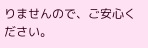りませんので、ご安心ください。